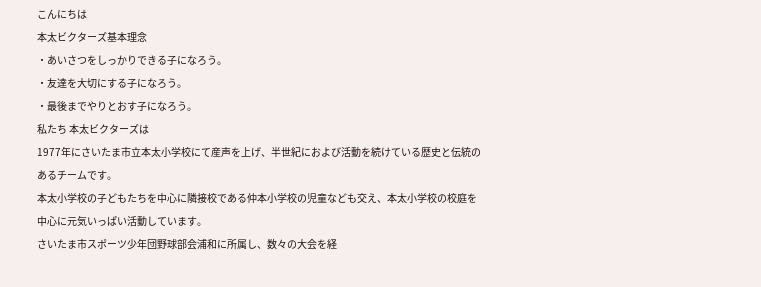こんにちは
本太ビクターズ基本理念
・あいさつをしっかりできる子になろう。
・友達を大切にする子になろう。
・最後までやりとおす子になろう。
私たち 本太ビクターズは
1977年にさいたま市立本太小学校にて産声を上げ、半世紀におよび活動を続けている歴史と伝統のあるチームです。
本太小学校の子どもたちを中心に隣接校である仲本小学校の児童なども交え、本太小学校の校庭を中心に元気いっぱい活動しています。
さいたま市スポーツ少年団野球部会浦和に所属し、数々の大会を経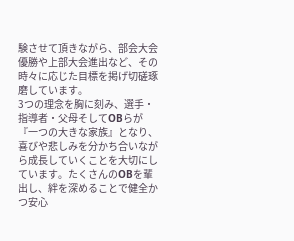験させて頂きながら、部会大会優勝や上部大会進出など、その時々に応じた目標を掲げ切磋琢磨しています。
3つの理念を胸に刻み、選手・指導者・父母そしてOBらが『一つの大きな家族』となり、喜びや悲しみを分かち合いながら成長していくことを大切にしています。たくさんのOBを輩出し、絆を深めることで健全かつ安心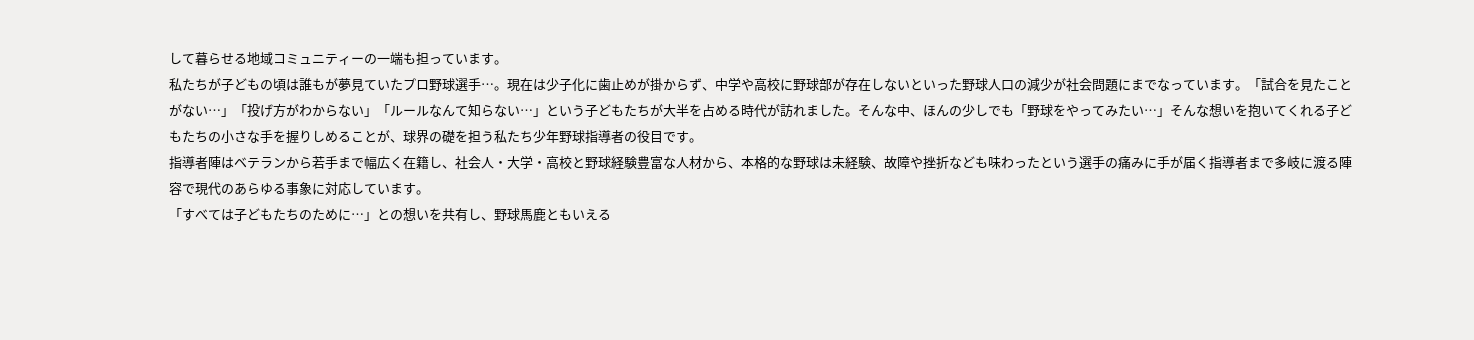して暮らせる地域コミュニティーの一端も担っています。
私たちが子どもの頃は誰もが夢見ていたプロ野球選手…。現在は少子化に歯止めが掛からず、中学や高校に野球部が存在しないといった野球人口の減少が社会問題にまでなっています。「試合を見たことがない…」「投げ方がわからない」「ルールなんて知らない…」という子どもたちが大半を占める時代が訪れました。そんな中、ほんの少しでも「野球をやってみたい…」そんな想いを抱いてくれる子どもたちの小さな手を握りしめることが、球界の礎を担う私たち少年野球指導者の役目です。
指導者陣はベテランから若手まで幅広く在籍し、社会人・大学・高校と野球経験豊富な人材から、本格的な野球は未経験、故障や挫折なども味わったという選手の痛みに手が届く指導者まで多岐に渡る陣容で現代のあらゆる事象に対応しています。
「すべては子どもたちのために…」との想いを共有し、野球馬鹿ともいえる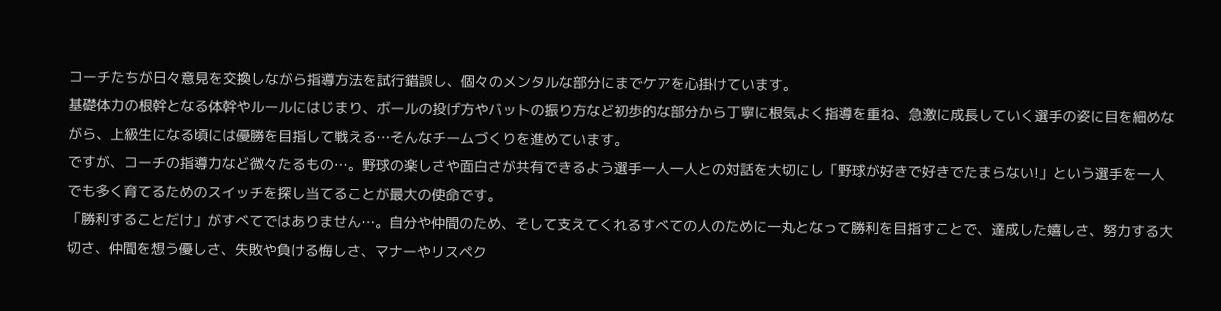コーチたちが日々意見を交換しながら指導方法を試行錯誤し、個々のメンタルな部分にまでケアを心掛けています。
基礎体力の根幹となる体幹やルールにはじまり、ボールの投げ方やバットの振り方など初歩的な部分から丁寧に根気よく指導を重ね、急激に成長していく選手の姿に目を細めながら、上級生になる頃には優勝を目指して戦える…そんなチームづくりを進めています。
ですが、コーチの指導力など微々たるもの…。野球の楽しさや面白さが共有できるよう選手一人一人との対話を大切にし「野球が好きで好きでたまらない!」という選手を一人でも多く育てるためのスイッチを探し当てることが最大の使命です。
「勝利することだけ」がすべてではありません…。自分や仲間のため、そして支えてくれるすべての人のために一丸となって勝利を目指すことで、達成した嬉しさ、努力する大切さ、仲間を想う優しさ、失敗や負ける悔しさ、マナーやリスペク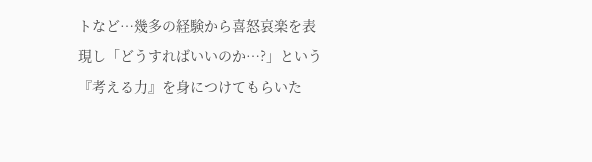トなど…幾多の経験から喜怒哀楽を表現し「どうすればいいのか…?」という『考える力』を身につけてもらいた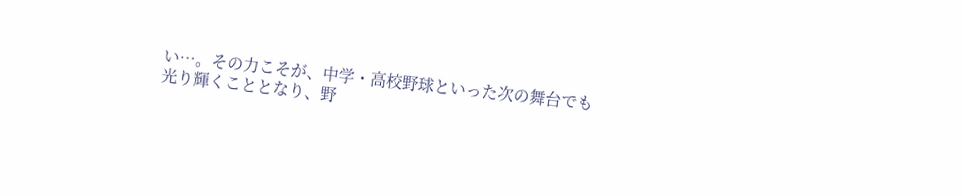い…。その力こそが、中学・高校野球といった次の舞台でも光り輝くこととなり、野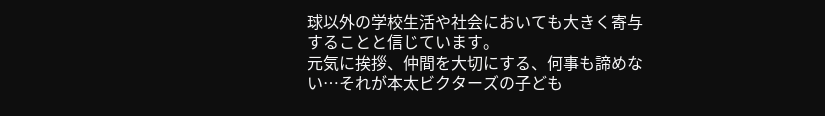球以外の学校生活や社会においても大きく寄与することと信じています。
元気に挨拶、仲間を大切にする、何事も諦めない…それが本太ビクターズの子ども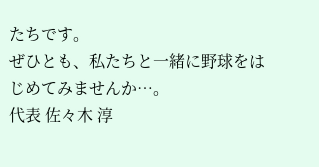たちです。
ぜひとも、私たちと一緒に野球をはじめてみませんか…。
代表 佐々木 淳